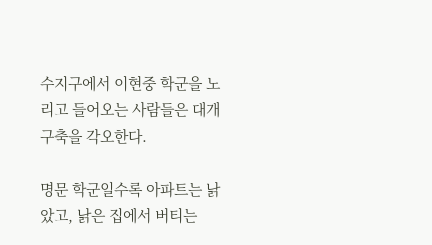수지구에서 이현중 학군을 노리고 들어오는 사람들은 대개 구축을 각오한다.

명문 학군일수록 아파트는 낡았고, 낡은 집에서 버티는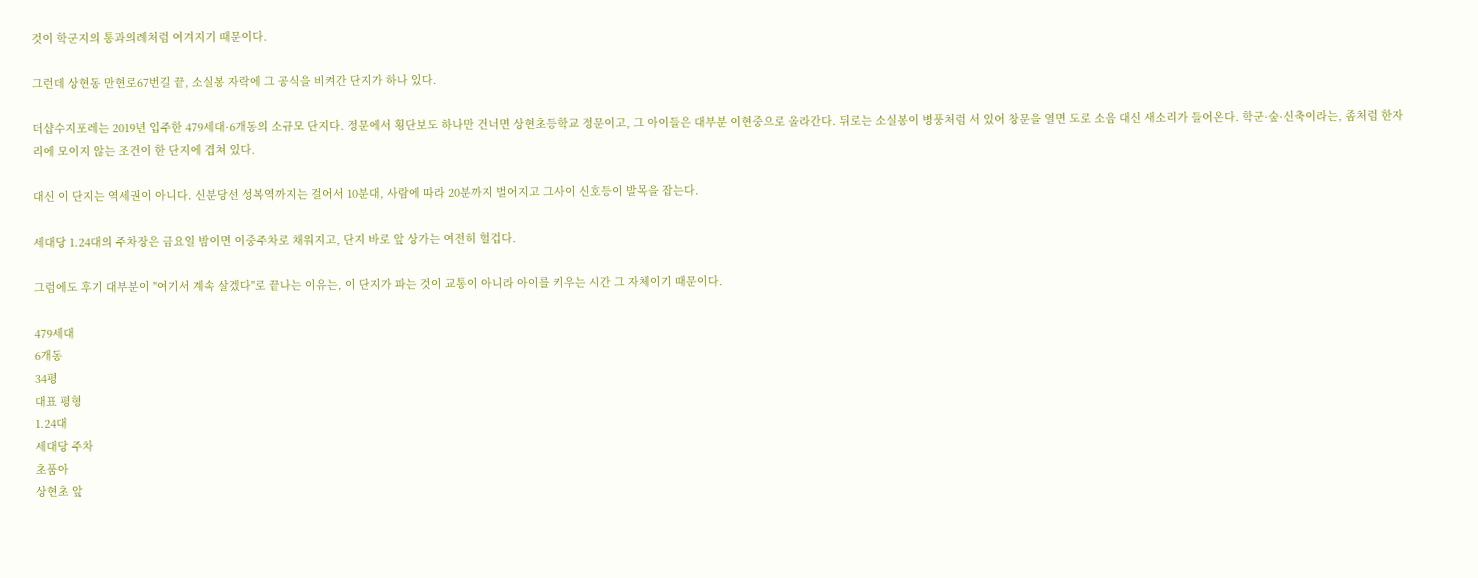것이 학군지의 통과의례처럼 여겨지기 때문이다.

그런데 상현동 만현로67번길 끝, 소실봉 자락에 그 공식을 비켜간 단지가 하나 있다.

더샵수지포레는 2019년 입주한 479세대·6개동의 소규모 단지다. 정문에서 횡단보도 하나만 건너면 상현초등학교 정문이고, 그 아이들은 대부분 이현중으로 올라간다. 뒤로는 소실봉이 병풍처럼 서 있어 창문을 열면 도로 소음 대신 새소리가 들어온다. 학군·숲·신축이라는, 좀처럼 한자리에 모이지 않는 조건이 한 단지에 겹쳐 있다.

대신 이 단지는 역세권이 아니다. 신분당선 성복역까지는 걸어서 10분대, 사람에 따라 20분까지 벌어지고 그사이 신호등이 발목을 잡는다.

세대당 1.24대의 주차장은 금요일 밤이면 이중주차로 채워지고, 단지 바로 앞 상가는 여전히 헐겁다.

그럼에도 후기 대부분이 "여기서 계속 살겠다"로 끝나는 이유는, 이 단지가 파는 것이 교통이 아니라 아이를 키우는 시간 그 자체이기 때문이다.

479세대
6개동
34평
대표 평형
1.24대
세대당 주차
초품아
상현초 앞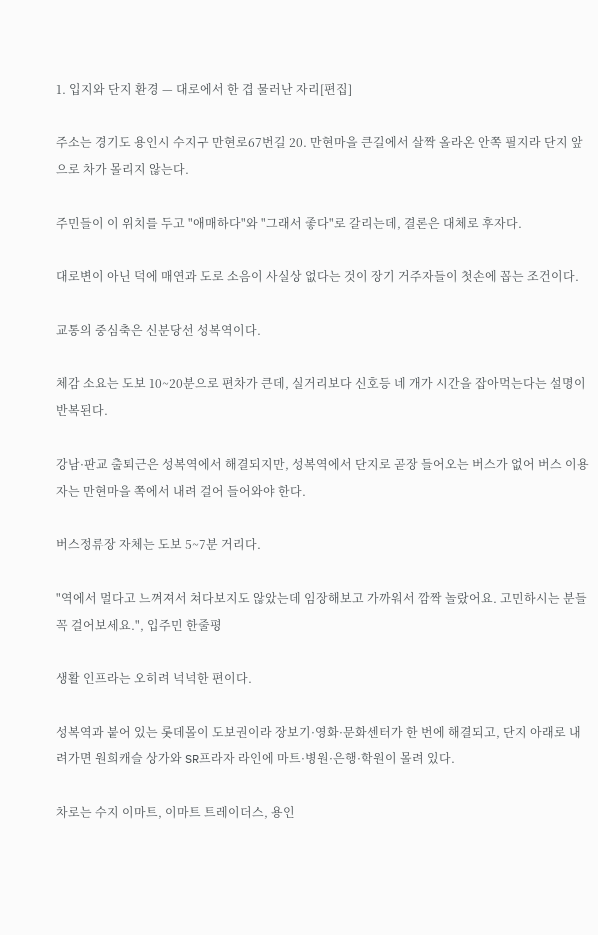1. 입지와 단지 환경 — 대로에서 한 겹 물러난 자리[편집]

주소는 경기도 용인시 수지구 만현로67번길 20. 만현마을 큰길에서 살짝 올라온 안쪽 필지라 단지 앞으로 차가 몰리지 않는다.

주민들이 이 위치를 두고 "애매하다"와 "그래서 좋다"로 갈리는데, 결론은 대체로 후자다.

대로변이 아닌 덕에 매연과 도로 소음이 사실상 없다는 것이 장기 거주자들이 첫손에 꼽는 조건이다.

교통의 중심축은 신분당선 성복역이다.

체감 소요는 도보 10~20분으로 편차가 큰데, 실거리보다 신호등 네 개가 시간을 잡아먹는다는 설명이 반복된다.

강남·판교 출퇴근은 성복역에서 해결되지만, 성복역에서 단지로 곧장 들어오는 버스가 없어 버스 이용자는 만현마을 쪽에서 내려 걸어 들어와야 한다.

버스정류장 자체는 도보 5~7분 거리다.

"역에서 멀다고 느껴져서 쳐다보지도 않았는데 임장해보고 가까워서 깜짝 놀랐어요. 고민하시는 분들 꼭 걸어보세요.", 입주민 한줄평

생활 인프라는 오히려 넉넉한 편이다.

성복역과 붙어 있는 롯데몰이 도보권이라 장보기·영화·문화센터가 한 번에 해결되고, 단지 아래로 내려가면 원희캐슬 상가와 SR프라자 라인에 마트·병원·은행·학원이 몰려 있다.

차로는 수지 이마트, 이마트 트레이더스, 용인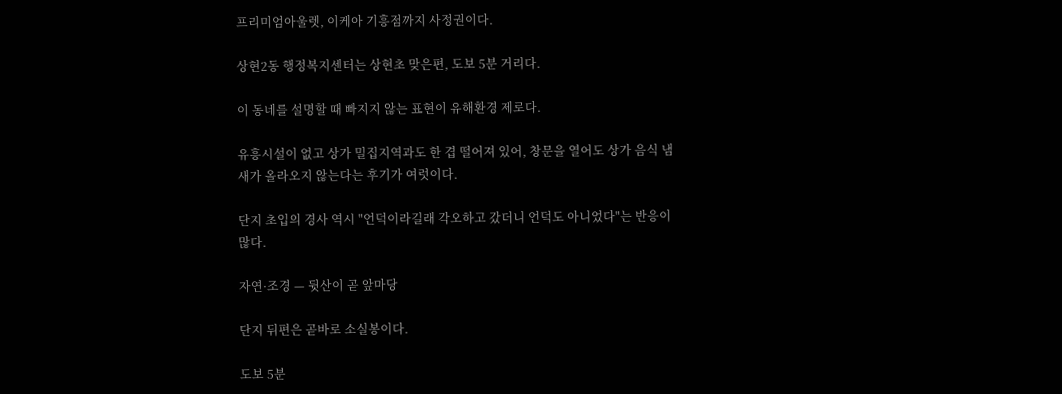프리미엄아울렛, 이케아 기흥점까지 사정권이다.

상현2동 행정복지센터는 상현초 맞은편, 도보 5분 거리다.

이 동네를 설명할 때 빠지지 않는 표현이 유해환경 제로다.

유흥시설이 없고 상가 밀집지역과도 한 겹 떨어져 있어, 창문을 열어도 상가 음식 냄새가 올라오지 않는다는 후기가 여럿이다.

단지 초입의 경사 역시 "언덕이라길래 각오하고 갔더니 언덕도 아니었다"는 반응이 많다.

자연·조경 — 뒷산이 곧 앞마당

단지 뒤편은 곧바로 소실봉이다.

도보 5분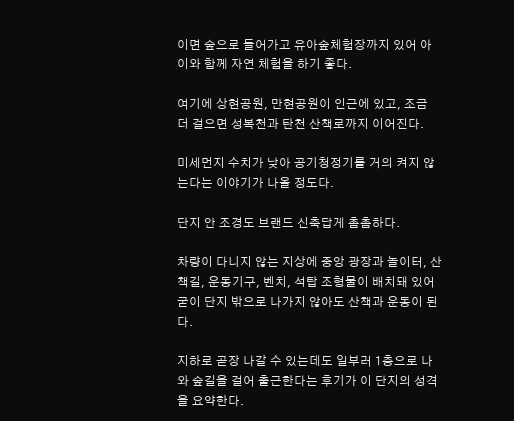이면 숲으로 들어가고 유아숲체험장까지 있어 아이와 함께 자연 체험을 하기 좋다.

여기에 상현공원, 만현공원이 인근에 있고, 조금 더 걸으면 성복천과 탄천 산책로까지 이어진다.

미세먼지 수치가 낮아 공기청정기를 거의 켜지 않는다는 이야기가 나올 정도다.

단지 안 조경도 브랜드 신축답게 촘촘하다.

차량이 다니지 않는 지상에 중앙 광장과 놀이터, 산책길, 운동기구, 벤치, 석탑 조형물이 배치돼 있어 굳이 단지 밖으로 나가지 않아도 산책과 운동이 된다.

지하로 곧장 나갈 수 있는데도 일부러 1층으로 나와 숲길을 걸어 출근한다는 후기가 이 단지의 성격을 요약한다.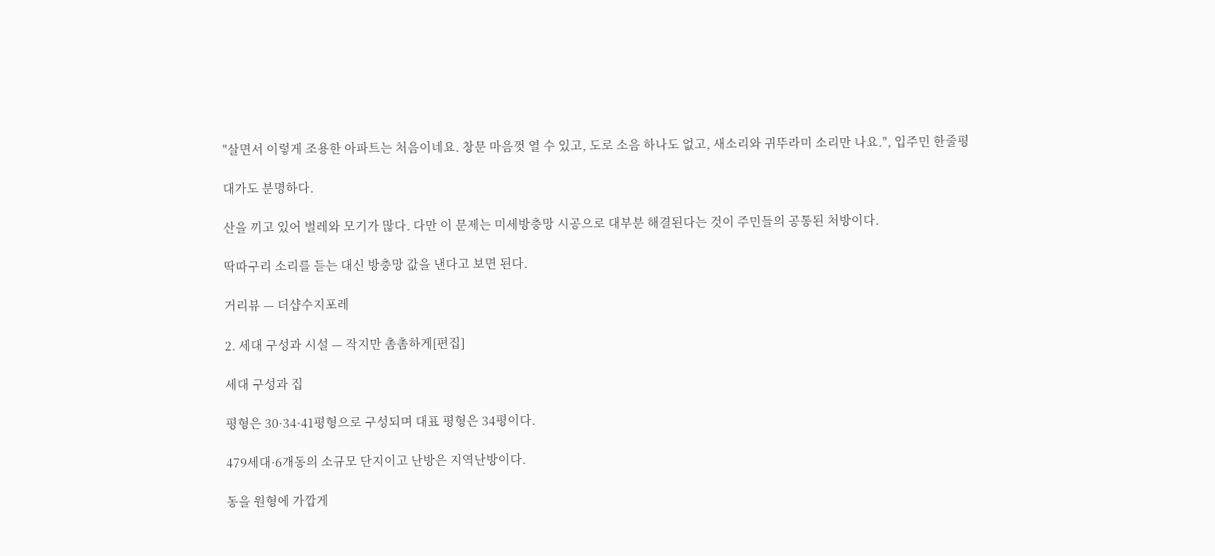"살면서 이렇게 조용한 아파트는 처음이네요. 창문 마음껏 열 수 있고, 도로 소음 하나도 없고, 새소리와 귀뚜라미 소리만 나요.", 입주민 한줄평

대가도 분명하다.

산을 끼고 있어 벌레와 모기가 많다. 다만 이 문제는 미세방충망 시공으로 대부분 해결된다는 것이 주민들의 공통된 처방이다.

딱따구리 소리를 듣는 대신 방충망 값을 낸다고 보면 된다.

거리뷰 — 더샵수지포레

2. 세대 구성과 시설 — 작지만 촘촘하게[편집]

세대 구성과 집

평형은 30·34·41평형으로 구성되며 대표 평형은 34평이다.

479세대·6개동의 소규모 단지이고 난방은 지역난방이다.

동을 원형에 가깝게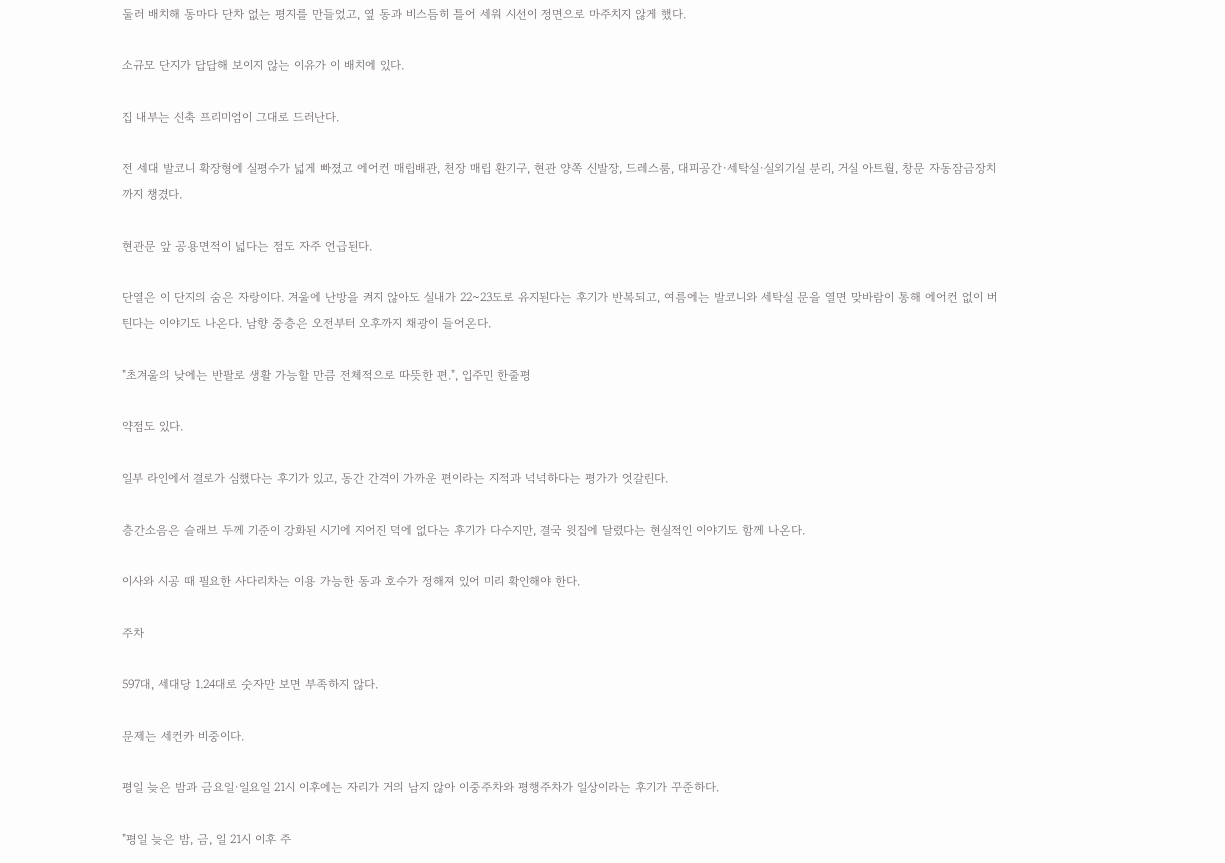둘러 배치해 동마다 단차 없는 평지를 만들었고, 옆 동과 비스듬히 틀어 세워 시선이 정면으로 마주치지 않게 했다.

소규모 단지가 답답해 보이지 않는 이유가 이 배치에 있다.

집 내부는 신축 프리미엄이 그대로 드러난다.

전 세대 발코니 확장형에 실평수가 넓게 빠졌고 에어컨 매립배관, 천장 매립 환기구, 현관 양쪽 신발장, 드레스룸, 대피공간·세탁실·실외기실 분리, 거실 아트월, 창문 자동잠금장치까지 챙겼다.

현관문 앞 공용면적이 넓다는 점도 자주 언급된다.

단열은 이 단지의 숨은 자랑이다. 겨울에 난방을 켜지 않아도 실내가 22~23도로 유지된다는 후기가 반복되고, 여름에는 발코니와 세탁실 문을 열면 맞바람이 통해 에어컨 없이 버틴다는 이야기도 나온다. 남향 중층은 오전부터 오후까지 채광이 들어온다.

"초겨울의 낮에는 반팔로 생활 가능할 만큼 전체적으로 따뜻한 편.", 입주민 한줄평

약점도 있다.

일부 라인에서 결로가 심했다는 후기가 있고, 동간 간격이 가까운 편이라는 지적과 넉넉하다는 평가가 엇갈린다.

층간소음은 슬래브 두께 기준이 강화된 시기에 지어진 덕에 없다는 후기가 다수지만, 결국 윗집에 달렸다는 현실적인 이야기도 함께 나온다.

이사와 시공 때 필요한 사다리차는 이용 가능한 동과 호수가 정해져 있어 미리 확인해야 한다.

주차

597대, 세대당 1.24대로 숫자만 보면 부족하지 않다.

문제는 세컨카 비중이다.

평일 늦은 밤과 금요일·일요일 21시 이후에는 자리가 거의 남지 않아 이중주차와 평행주차가 일상이라는 후기가 꾸준하다.

"평일 늦은 밤, 금, 일 21시 이후 주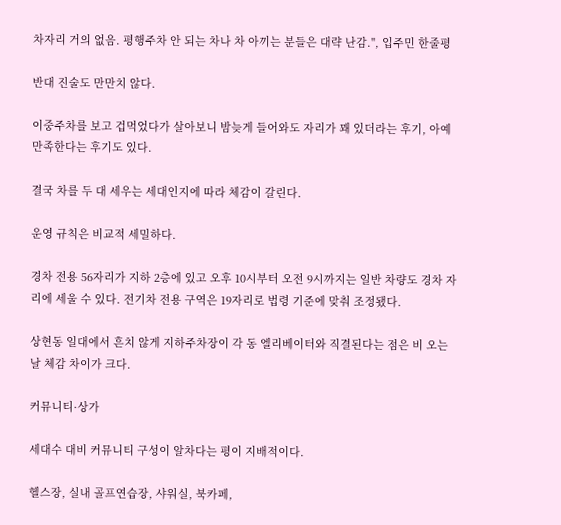차자리 거의 없음. 평행주차 안 되는 차나 차 아끼는 분들은 대략 난감.", 입주민 한줄평

반대 진술도 만만치 않다.

이중주차를 보고 겁먹었다가 살아보니 밤늦게 들어와도 자리가 꽤 있더라는 후기, 아예 만족한다는 후기도 있다.

결국 차를 두 대 세우는 세대인지에 따라 체감이 갈린다.

운영 규칙은 비교적 세밀하다.

경차 전용 56자리가 지하 2층에 있고 오후 10시부터 오전 9시까지는 일반 차량도 경차 자리에 세울 수 있다. 전기차 전용 구역은 19자리로 법령 기준에 맞춰 조정됐다.

상현동 일대에서 흔치 않게 지하주차장이 각 동 엘리베이터와 직결된다는 점은 비 오는 날 체감 차이가 크다.

커뮤니티·상가

세대수 대비 커뮤니티 구성이 알차다는 평이 지배적이다.

헬스장, 실내 골프연습장, 샤워실, 북카페,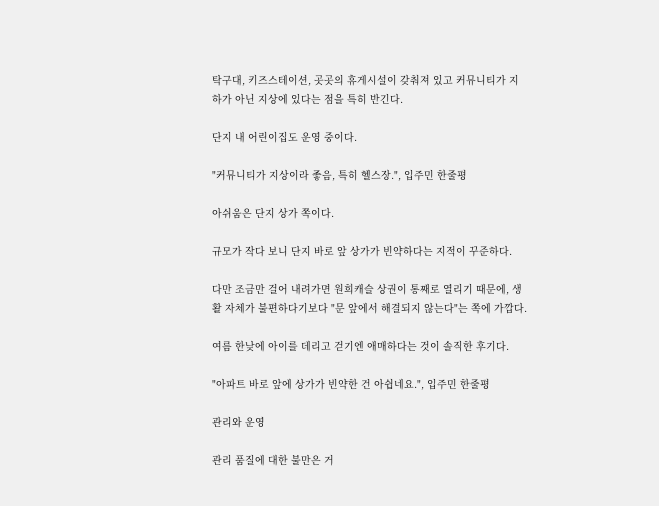탁구대, 키즈스테이션, 곳곳의 휴게시설이 갖춰져 있고 커뮤니티가 지하가 아닌 지상에 있다는 점을 특히 반긴다.

단지 내 어린이집도 운영 중이다.

"커뮤니티가 지상이라 좋음, 특히 헬스장.", 입주민 한줄평

아쉬움은 단지 상가 쪽이다.

규모가 작다 보니 단지 바로 앞 상가가 빈약하다는 지적이 꾸준하다.

다만 조금만 걸어 내려가면 원희캐슬 상권이 통째로 열리기 때문에, 생활 자체가 불편하다기보다 "문 앞에서 해결되지 않는다"는 쪽에 가깝다.

여름 한낮에 아이를 데리고 걷기엔 애매하다는 것이 솔직한 후기다.

"아파트 바로 앞에 상가가 빈약한 건 아쉽네요.", 입주민 한줄평

관리와 운영

관리 품질에 대한 불만은 거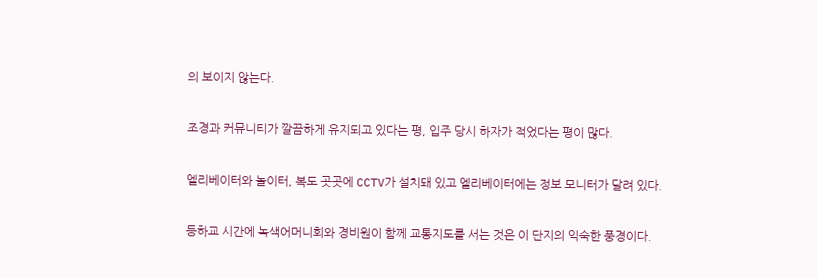의 보이지 않는다.

조경과 커뮤니티가 깔끔하게 유지되고 있다는 평, 입주 당시 하자가 적었다는 평이 많다.

엘리베이터와 놀이터, 복도 곳곳에 CCTV가 설치돼 있고 엘리베이터에는 정보 모니터가 달려 있다.

등하교 시간에 녹색어머니회와 경비원이 함께 교통지도를 서는 것은 이 단지의 익숙한 풍경이다.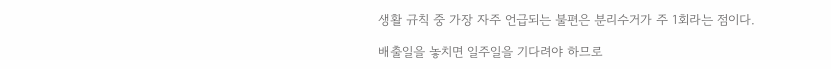생활 규칙 중 가장 자주 언급되는 불편은 분리수거가 주 1회라는 점이다.

배출일을 놓치면 일주일을 기다려야 하므로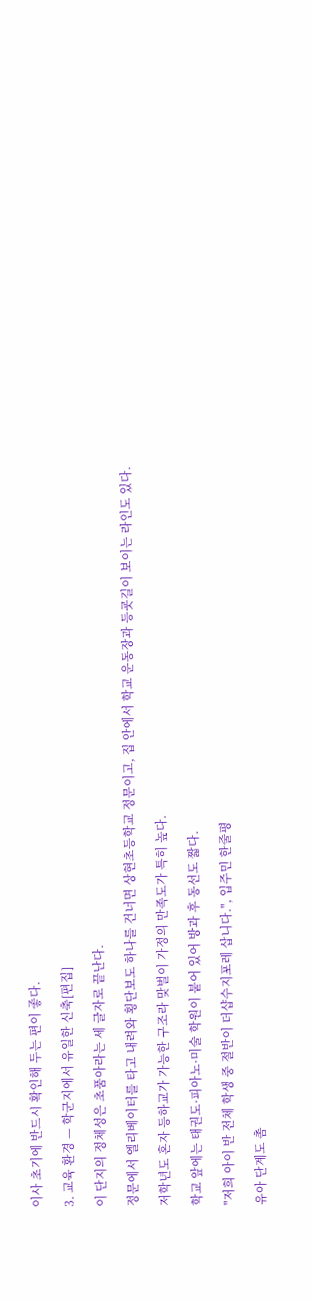이사 초기에 반드시 확인해 두는 편이 좋다.

3. 교육 환경 — 학군지에서 유일한 신축[편집]

이 단지의 정체성은 초품아라는 세 글자로 끝난다.

정문에서 엘리베이터를 타고 내려와 횡단보도 하나를 건너면 상현초등학교 정문이고, 집 안에서 학교 운동장과 등굣길이 보이는 라인도 있다.

저학년도 혼자 등하교가 가능한 구조라 맞벌이 가정의 만족도가 특히 높다.

학교 앞에는 태권도·피아노·미술 학원이 붙어 있어 방과 후 동선도 짧다.

"저희 아이 반 전체 학생 중 절반이 더샵수지포레 삽니다.", 입주민 한줄평

유아 단계도 촘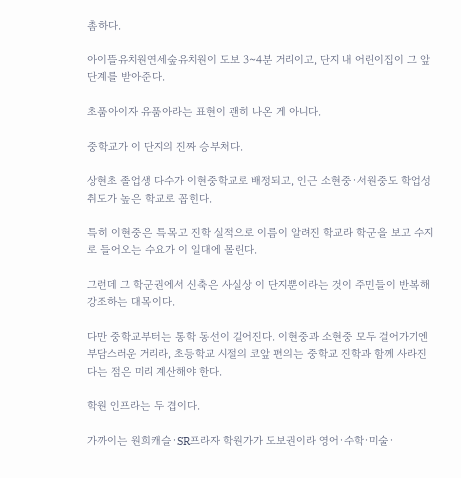촘하다.

아이뜰유치원연세숲유치원이 도보 3~4분 거리이고, 단지 내 어린이집이 그 앞 단계를 받아준다.

초품아이자 유품아라는 표현이 괜히 나온 게 아니다.

중학교가 이 단지의 진짜 승부처다.

상현초 졸업생 다수가 이현중학교로 배정되고, 인근 소현중·서원중도 학업성취도가 높은 학교로 꼽힌다.

특히 이현중은 특목고 진학 실적으로 이름이 알려진 학교라 학군을 보고 수지로 들어오는 수요가 이 일대에 몰린다.

그런데 그 학군권에서 신축은 사실상 이 단지뿐이라는 것이 주민들이 반복해 강조하는 대목이다.

다만 중학교부터는 통학 동선이 길어진다. 이현중과 소현중 모두 걸어가기엔 부담스러운 거리라, 초등학교 시절의 코앞 편의는 중학교 진학과 함께 사라진다는 점은 미리 계산해야 한다.

학원 인프라는 두 겹이다.

가까이는 원희캐슬·SR프라자 학원가가 도보권이라 영어·수학·미술·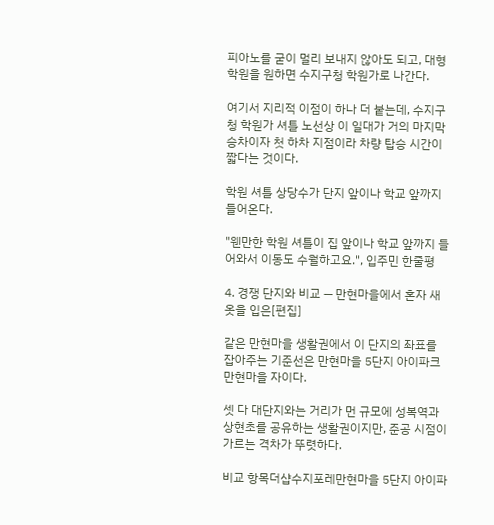피아노를 굳이 멀리 보내지 않아도 되고, 대형 학원을 원하면 수지구청 학원가로 나간다.

여기서 지리적 이점이 하나 더 붙는데, 수지구청 학원가 셔틀 노선상 이 일대가 거의 마지막 승차이자 첫 하차 지점이라 차량 탑승 시간이 짧다는 것이다.

학원 셔틀 상당수가 단지 앞이나 학교 앞까지 들어온다.

"웬만한 학원 셔틀이 집 앞이나 학교 앞까지 들어와서 이동도 수월하고요.", 입주민 한줄평

4. 경쟁 단지와 비교 — 만현마을에서 혼자 새 옷을 입은[편집]

같은 만현마을 생활권에서 이 단지의 좌표를 잡아주는 기준선은 만현마을 5단지 아이파크만현마을 자이다.

셋 다 대단지와는 거리가 먼 규모에 성복역과 상현초를 공유하는 생활권이지만, 준공 시점이 가르는 격차가 뚜렷하다.

비교 항목더샵수지포레만현마을 5단지 아이파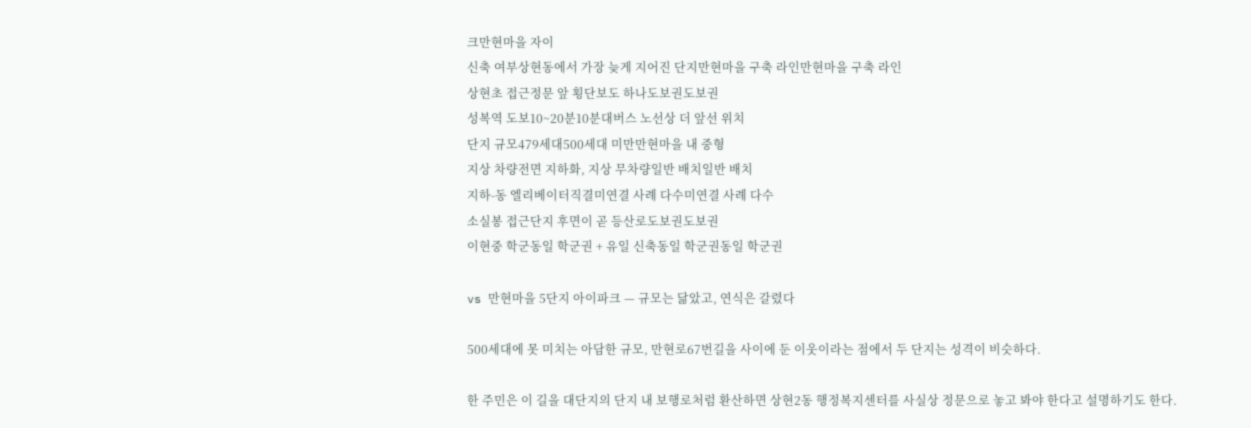크만현마을 자이
신축 여부상현동에서 가장 늦게 지어진 단지만현마을 구축 라인만현마을 구축 라인
상현초 접근정문 앞 횡단보도 하나도보권도보권
성복역 도보10~20분10분대버스 노선상 더 앞선 위치
단지 규모479세대500세대 미만만현마을 내 중형
지상 차량전면 지하화, 지상 무차량일반 배치일반 배치
지하-동 엘리베이터직결미연결 사례 다수미연결 사례 다수
소실봉 접근단지 후면이 곧 등산로도보권도보권
이현중 학군동일 학군권 + 유일 신축동일 학군권동일 학군권

vs 만현마을 5단지 아이파크 — 규모는 닮았고, 연식은 갈렸다

500세대에 못 미치는 아담한 규모, 만현로67번길을 사이에 둔 이웃이라는 점에서 두 단지는 성격이 비슷하다.

한 주민은 이 길을 대단지의 단지 내 보행로처럼 환산하면 상현2동 행정복지센터를 사실상 정문으로 놓고 봐야 한다고 설명하기도 한다.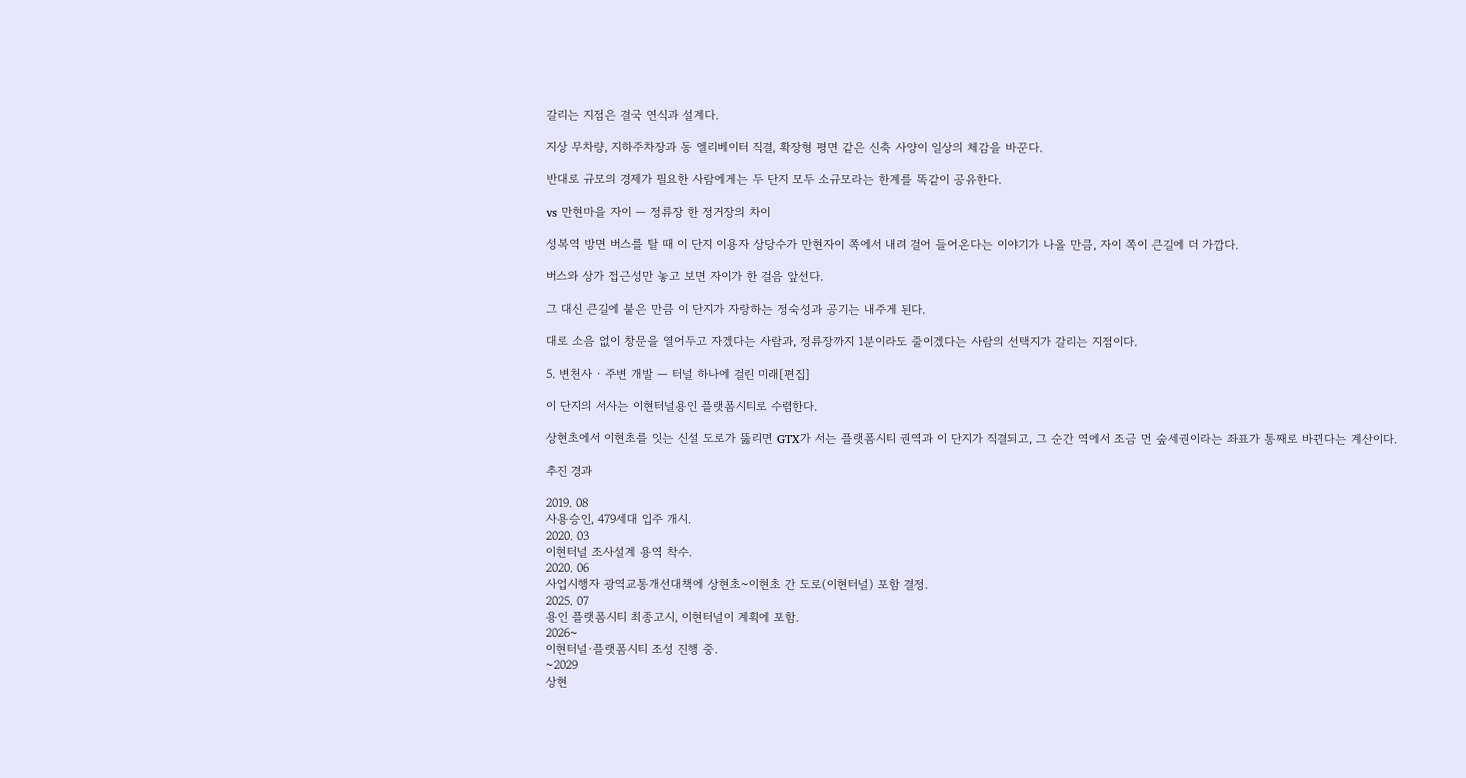갈리는 지점은 결국 연식과 설계다.

지상 무차량, 지하주차장과 동 엘리베이터 직결, 확장형 평면 같은 신축 사양이 일상의 체감을 바꾼다.

반대로 규모의 경제가 필요한 사람에게는 두 단지 모두 소규모라는 한계를 똑같이 공유한다.

vs 만현마을 자이 — 정류장 한 정거장의 차이

성복역 방면 버스를 탈 때 이 단지 이용자 상당수가 만현자이 쪽에서 내려 걸어 들어온다는 이야기가 나올 만큼, 자이 쪽이 큰길에 더 가깝다.

버스와 상가 접근성만 놓고 보면 자이가 한 걸음 앞선다.

그 대신 큰길에 붙은 만큼 이 단지가 자랑하는 정숙성과 공기는 내주게 된다.

대로 소음 없이 창문을 열어두고 자겠다는 사람과, 정류장까지 1분이라도 줄이겠다는 사람의 선택지가 갈리는 지점이다.

5. 변천사 · 주변 개발 — 터널 하나에 걸린 미래[편집]

이 단지의 서사는 이현터널용인 플랫폼시티로 수렴한다.

상현초에서 이현초를 잇는 신설 도로가 뚫리면 GTX가 서는 플랫폼시티 권역과 이 단지가 직결되고, 그 순간 역에서 조금 먼 숲세권이라는 좌표가 통째로 바뀐다는 계산이다.

추진 경과

2019. 08
사용승인, 479세대 입주 개시.
2020. 03
이현터널 조사설계 용역 착수.
2020. 06
사업시행자 광역교통개선대책에 상현초~이현초 간 도로(이현터널) 포함 결정.
2025. 07
용인 플랫폼시티 최종고시, 이현터널이 계획에 포함.
2026~
이현터널·플랫폼시티 조성 진행 중.
~2029
상현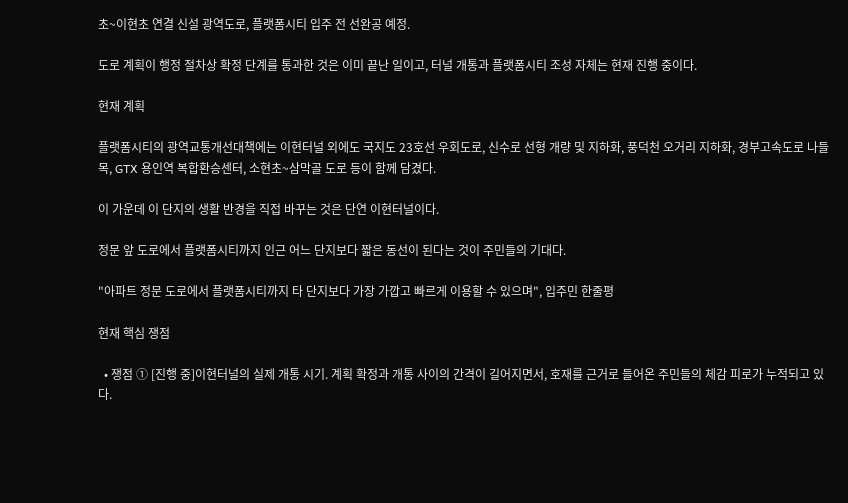초~이현초 연결 신설 광역도로, 플랫폼시티 입주 전 선완공 예정.

도로 계획이 행정 절차상 확정 단계를 통과한 것은 이미 끝난 일이고, 터널 개통과 플랫폼시티 조성 자체는 현재 진행 중이다.

현재 계획

플랫폼시티의 광역교통개선대책에는 이현터널 외에도 국지도 23호선 우회도로, 신수로 선형 개량 및 지하화, 풍덕천 오거리 지하화, 경부고속도로 나들목, GTX 용인역 복합환승센터, 소현초~삼막골 도로 등이 함께 담겼다.

이 가운데 이 단지의 생활 반경을 직접 바꾸는 것은 단연 이현터널이다.

정문 앞 도로에서 플랫폼시티까지 인근 어느 단지보다 짧은 동선이 된다는 것이 주민들의 기대다.

"아파트 정문 도로에서 플랫폼시티까지 타 단지보다 가장 가깝고 빠르게 이용할 수 있으며", 입주민 한줄평

현재 핵심 쟁점

  • 쟁점 ① [진행 중]이현터널의 실제 개통 시기. 계획 확정과 개통 사이의 간격이 길어지면서, 호재를 근거로 들어온 주민들의 체감 피로가 누적되고 있다.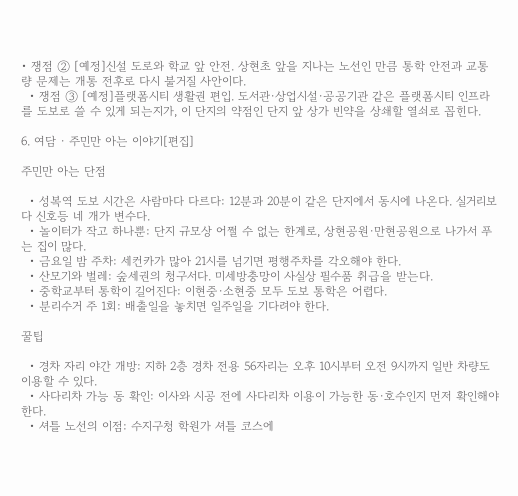• 쟁점 ② [예정]신설 도로와 학교 앞 안전. 상현초 앞을 지나는 노선인 만큼 통학 안전과 교통량 문제는 개통 전후로 다시 불거질 사안이다.
  • 쟁점 ③ [예정]플랫폼시티 생활권 편입. 도서관·상업시설·공공기관 같은 플랫폼시티 인프라를 도보로 쓸 수 있게 되는지가, 이 단지의 약점인 단지 앞 상가 빈약을 상쇄할 열쇠로 꼽힌다.

6. 여담 · 주민만 아는 이야기[편집]

주민만 아는 단점

  • 성복역 도보 시간은 사람마다 다르다: 12분과 20분이 같은 단지에서 동시에 나온다. 실거리보다 신호등 네 개가 변수다.
  • 놀이터가 작고 하나뿐: 단지 규모상 어쩔 수 없는 한계로, 상현공원·만현공원으로 나가서 푸는 집이 많다.
  • 금요일 밤 주차: 세컨카가 많아 21시를 넘기면 평행주차를 각오해야 한다.
  • 산모기와 벌레: 숲세권의 청구서다. 미세방충망이 사실상 필수품 취급을 받는다.
  • 중학교부터 통학이 길어진다: 이현중·소현중 모두 도보 통학은 어렵다.
  • 분리수거 주 1회: 배출일을 놓치면 일주일을 기다려야 한다.

꿀팁

  • 경차 자리 야간 개방: 지하 2층 경차 전용 56자리는 오후 10시부터 오전 9시까지 일반 차량도 이용할 수 있다.
  • 사다리차 가능 동 확인: 이사와 시공 전에 사다리차 이용이 가능한 동·호수인지 먼저 확인해야 한다.
  • 셔틀 노선의 이점: 수지구청 학원가 셔틀 코스에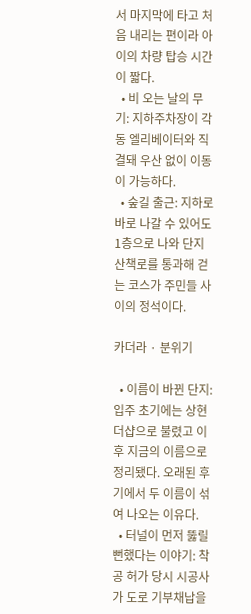서 마지막에 타고 처음 내리는 편이라 아이의 차량 탑승 시간이 짧다.
  • 비 오는 날의 무기: 지하주차장이 각 동 엘리베이터와 직결돼 우산 없이 이동이 가능하다.
  • 숲길 출근: 지하로 바로 나갈 수 있어도 1층으로 나와 단지 산책로를 통과해 걷는 코스가 주민들 사이의 정석이다.

카더라 · 분위기

  • 이름이 바뀐 단지: 입주 초기에는 상현더샵으로 불렸고 이후 지금의 이름으로 정리됐다. 오래된 후기에서 두 이름이 섞여 나오는 이유다.
  • 터널이 먼저 뚫릴 뻔했다는 이야기: 착공 허가 당시 시공사가 도로 기부채납을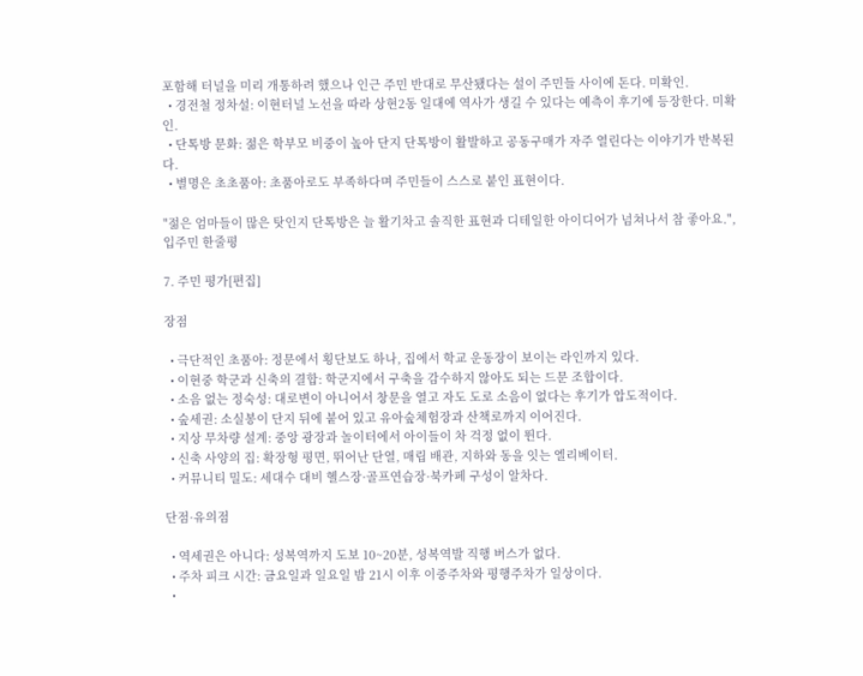포함해 터널을 미리 개통하려 했으나 인근 주민 반대로 무산됐다는 설이 주민들 사이에 돈다. 미확인.
  • 경전철 정차설: 이현터널 노선을 따라 상현2동 일대에 역사가 생길 수 있다는 예측이 후기에 등장한다. 미확인.
  • 단톡방 문화: 젊은 학부모 비중이 높아 단지 단톡방이 활발하고 공동구매가 자주 열린다는 이야기가 반복된다.
  • 별명은 초초품아: 초품아로도 부족하다며 주민들이 스스로 붙인 표현이다.

"젊은 엄마들이 많은 탓인지 단톡방은 늘 활기차고 솔직한 표현과 디테일한 아이디어가 넘쳐나서 참 좋아요.", 입주민 한줄평

7. 주민 평가[편집]

장점

  • 극단적인 초품아: 정문에서 횡단보도 하나, 집에서 학교 운동장이 보이는 라인까지 있다.
  • 이현중 학군과 신축의 결합: 학군지에서 구축을 감수하지 않아도 되는 드문 조합이다.
  • 소음 없는 정숙성: 대로변이 아니어서 창문을 열고 자도 도로 소음이 없다는 후기가 압도적이다.
  • 숲세권: 소실봉이 단지 뒤에 붙어 있고 유아숲체험장과 산책로까지 이어진다.
  • 지상 무차량 설계: 중앙 광장과 놀이터에서 아이들이 차 걱정 없이 뛴다.
  • 신축 사양의 집: 확장형 평면, 뛰어난 단열, 매립 배관, 지하와 동을 잇는 엘리베이터.
  • 커뮤니티 밀도: 세대수 대비 헬스장·골프연습장·북카페 구성이 알차다.

단점·유의점

  • 역세권은 아니다: 성복역까지 도보 10~20분, 성복역발 직행 버스가 없다.
  • 주차 피크 시간: 금요일과 일요일 밤 21시 이후 이중주차와 평행주차가 일상이다.
  •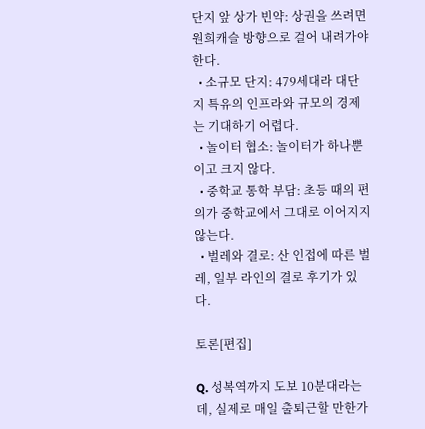단지 앞 상가 빈약: 상권을 쓰려면 원희캐슬 방향으로 걸어 내려가야 한다.
  • 소규모 단지: 479세대라 대단지 특유의 인프라와 규모의 경제는 기대하기 어렵다.
  • 놀이터 협소: 놀이터가 하나뿐이고 크지 않다.
  • 중학교 통학 부담: 초등 때의 편의가 중학교에서 그대로 이어지지 않는다.
  • 벌레와 결로: 산 인접에 따른 벌레, 일부 라인의 결로 후기가 있다.

토론[편집]

Q. 성복역까지 도보 10분대라는데, 실제로 매일 출퇴근할 만한가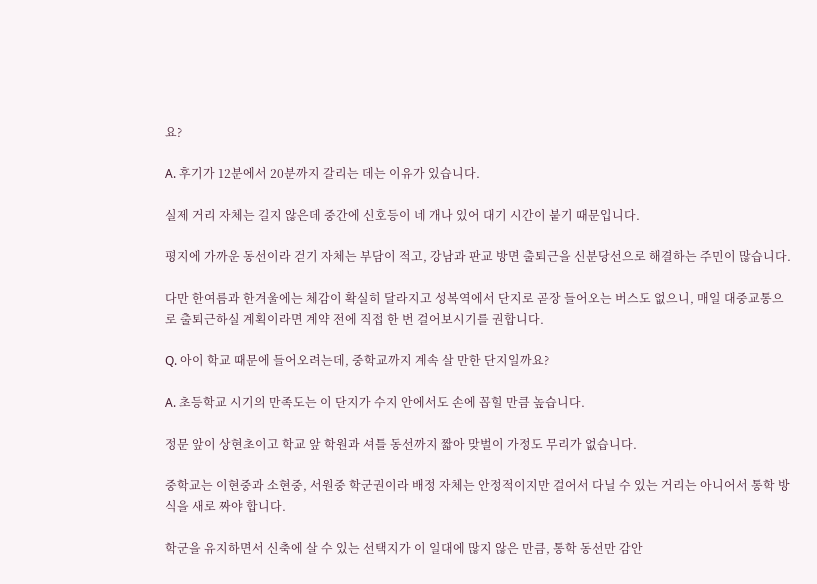요?

A. 후기가 12분에서 20분까지 갈리는 데는 이유가 있습니다.

실제 거리 자체는 길지 않은데 중간에 신호등이 네 개나 있어 대기 시간이 붙기 때문입니다.

평지에 가까운 동선이라 걷기 자체는 부담이 적고, 강남과 판교 방면 출퇴근을 신분당선으로 해결하는 주민이 많습니다.

다만 한여름과 한겨울에는 체감이 확실히 달라지고 성복역에서 단지로 곧장 들어오는 버스도 없으니, 매일 대중교통으로 출퇴근하실 계획이라면 계약 전에 직접 한 번 걸어보시기를 권합니다.

Q. 아이 학교 때문에 들어오려는데, 중학교까지 계속 살 만한 단지일까요?

A. 초등학교 시기의 만족도는 이 단지가 수지 안에서도 손에 꼽힐 만큼 높습니다.

정문 앞이 상현초이고 학교 앞 학원과 셔틀 동선까지 짧아 맞벌이 가정도 무리가 없습니다.

중학교는 이현중과 소현중, 서원중 학군권이라 배정 자체는 안정적이지만 걸어서 다닐 수 있는 거리는 아니어서 통학 방식을 새로 짜야 합니다.

학군을 유지하면서 신축에 살 수 있는 선택지가 이 일대에 많지 않은 만큼, 통학 동선만 감안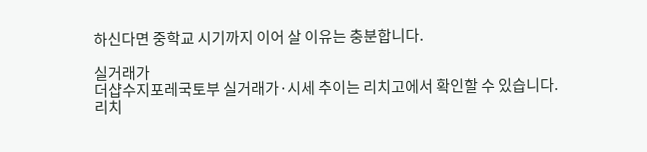하신다면 중학교 시기까지 이어 살 이유는 충분합니다.

실거래가
더샵수지포레국토부 실거래가·시세 추이는 리치고에서 확인할 수 있습니다.
리치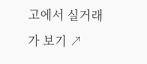고에서 실거래가 보기 ↗